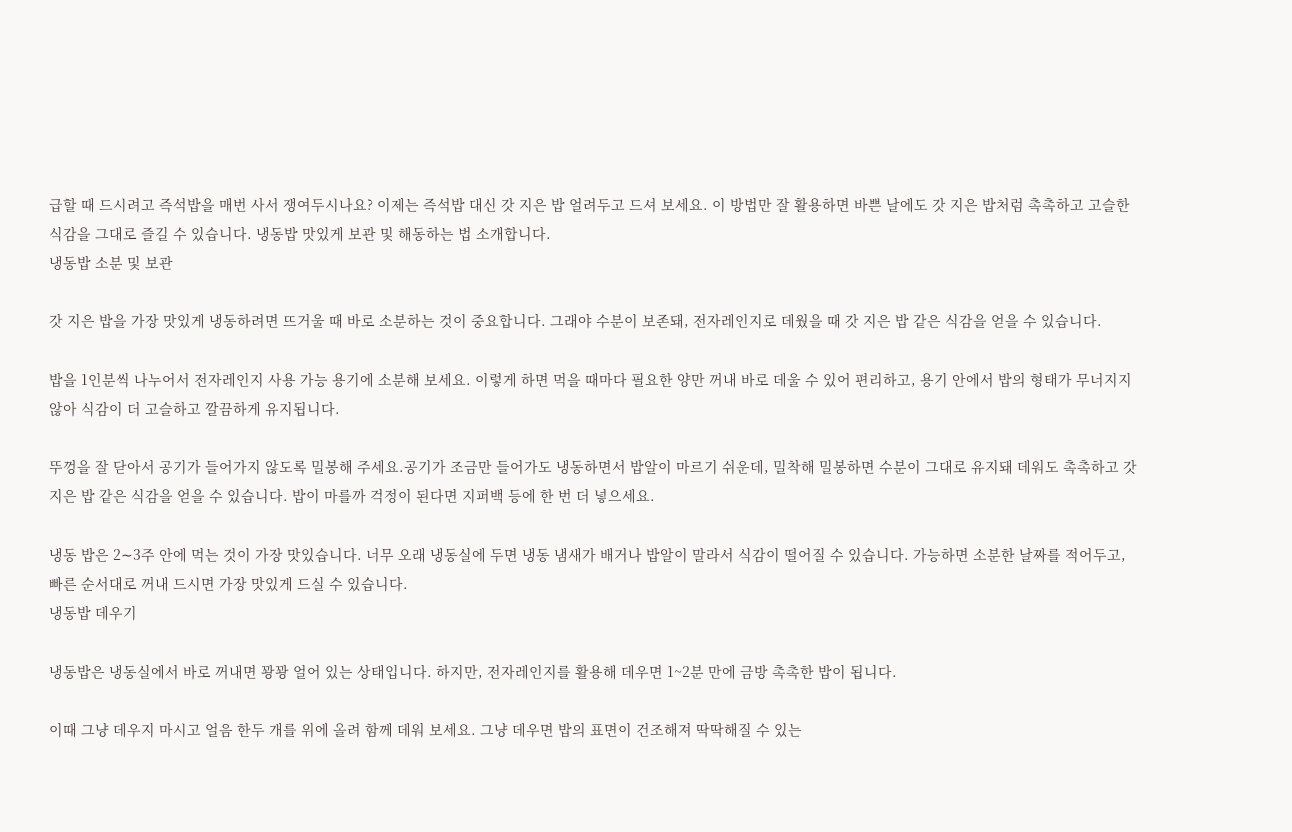급할 때 드시려고 즉석밥을 매번 사서 쟁여두시나요? 이제는 즉석밥 대신 갓 지은 밥 얼려두고 드셔 보세요. 이 방법만 잘 활용하면 바쁜 날에도 갓 지은 밥처럼 촉촉하고 고슬한 식감을 그대로 즐길 수 있습니다. 냉동밥 맛있게 보관 및 해동하는 법 소개합니다.
냉동밥 소분 및 보관

갓 지은 밥을 가장 맛있게 냉동하려면 뜨거울 때 바로 소분하는 것이 중요합니다. 그래야 수분이 보존돼, 전자레인지로 데웠을 때 갓 지은 밥 같은 식감을 얻을 수 있습니다.

밥을 1인분씩 나누어서 전자레인지 사용 가능 용기에 소분해 보세요. 이렇게 하면 먹을 때마다 필요한 양만 꺼내 바로 데울 수 있어 편리하고, 용기 안에서 밥의 형태가 무너지지 않아 식감이 더 고슬하고 깔끔하게 유지됩니다.

뚜껑을 잘 닫아서 공기가 들어가지 않도록 밀봉해 주세요.공기가 조금만 들어가도 냉동하면서 밥알이 마르기 쉬운데, 밀착해 밀봉하면 수분이 그대로 유지돼 데워도 촉촉하고 갓 지은 밥 같은 식감을 얻을 수 있습니다. 밥이 마를까 걱정이 된다면 지퍼백 등에 한 번 더 넣으세요.

냉동 밥은 2∼3주 안에 먹는 것이 가장 맛있습니다. 너무 오래 냉동실에 두면 냉동 냄새가 배거나 밥알이 말라서 식감이 떨어질 수 있습니다. 가능하면 소분한 날짜를 적어두고, 빠른 순서대로 꺼내 드시면 가장 맛있게 드실 수 있습니다.
냉동밥 데우기

냉동밥은 냉동실에서 바로 꺼내면 꽝꽝 얼어 있는 상태입니다. 하지만, 전자레인지를 활용해 데우면 1~2분 만에 금방 촉촉한 밥이 됩니다.

이때 그냥 데우지 마시고 얼음 한두 개를 위에 올려 함께 데워 보세요. 그냥 데우면 밥의 표면이 건조해져 딱딱해질 수 있는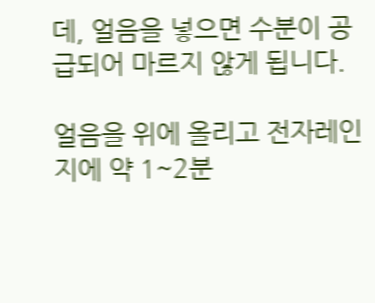데, 얼음을 넣으면 수분이 공급되어 마르지 않게 됩니다.

얼음을 위에 올리고 전자레인지에 약 1~2분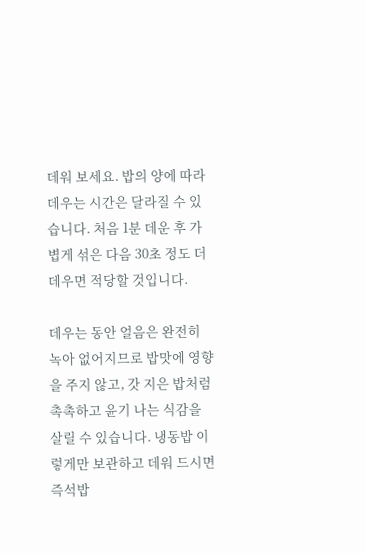데워 보세요. 밥의 양에 따라 데우는 시간은 달라질 수 있습니다. 처음 1분 데운 후 가볍게 섞은 다음 30초 정도 더 데우면 적당할 것입니다.

데우는 동안 얼음은 완전히 녹아 없어지므로 밥맛에 영향을 주지 않고, 갓 지은 밥처럼 촉촉하고 윤기 나는 식감을 살릴 수 있습니다. 냉동밥 이렇게만 보관하고 데워 드시면 즉석밥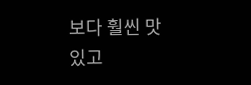보다 훨씬 맛있고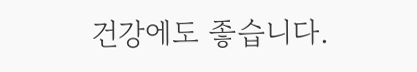건강에도 좋습니다.